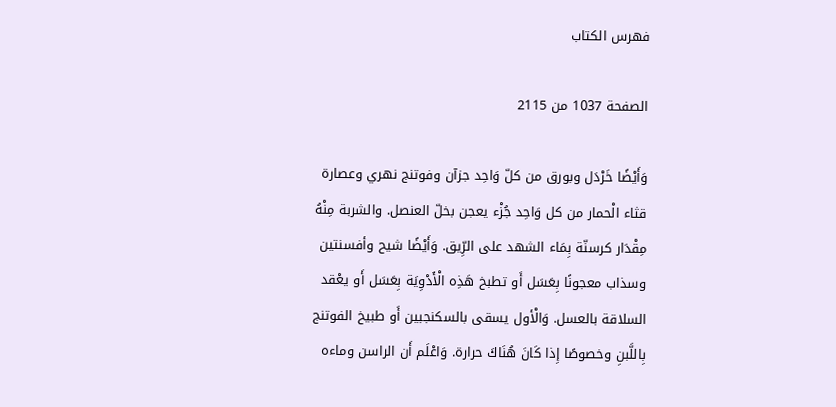فهرس الكتاب

الصفحة 1037 من 2115

وَأَيْضًا خَرْدَل وبورق من كلّ وَاحِد جزآن وفوتنج نهري وعصارة قثاء الْحمار من كل وَاحِد جُزْء يعجن بخلّ العنصل. والشربة مِنْهُ مِقْدَار كرسنّة بِمَاء الشهد على الرِّيق. وَأَيْضًا شيح وأفسنتين وسذاب معجونًا بِعَسَل أَو تطبخ هَذِه الْأَدْوِيَة بِعَسَل أَو يعْقد السلاقة بالعسل. وَالْأول يسقى بالسكنجبين أَو طبيخ الفوتنج بِاللَّبنِ وخصوصًا إِذا كَانَ هُنَاكَ حرارة. وَاعْلَم أَن الراسن وماءه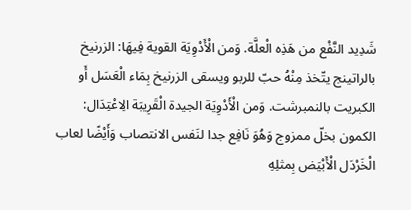شَدِيد النَّفْع من هَذِه الْعلَّة. وَمن الْأَدْوِيَة القوية فِيهَا: الزرنيخ بالراتينج يتّخذ مِنْهُ حبّ للربو ويسقى الزرنيخ بِمَاء الْعَسَل أَو الكبريت بالنمبرشت. وَمن الْأَدْوِيَة الجيدة الْقَرِيبَة الِاعْتِدَال: الكمون بخلّ ممزوج وَهُوَ نَافِع جدا لنَفس الانتصاب وَأَيْضًا لعاب الْخَرْدَل الْأَبْيَض بِمثلِهِ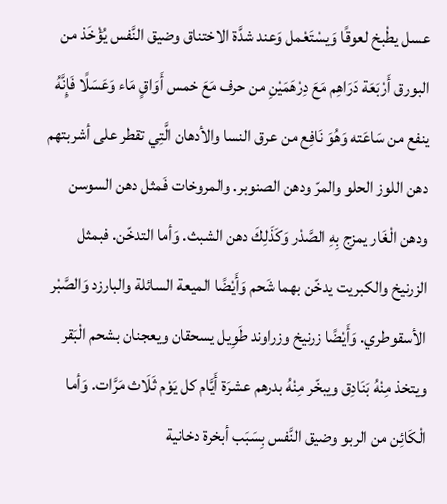عسل يطْبخ لعوقًا وَيسْتَعْمل وَعند شدَّة الاختناق وضيق النَّفس يُؤْخَذ من البورق أَرْبَعَة دَرَاهِم مَعَ دِرْهَمَيْنِ من حرف مَعَ خمس أَوَاقٍ مَاء وَعَسَلًا فَإِنَّهُ ينفع من سَاعَته وَهُوَ نَافِع من عرق النسا والأدهان الَّتِي تقطر على أشربتهم دهن اللوز الحلو والمرّ ودهن الصنوبر. والمروخات فَمثل دهن السوسن ودهن الْغَار يمزج بِهِ الصَّدْر وَكَذَلِكَ دهن الشبث. وَأما التدخّن. فبمثل الزرنيخ والكبريت يدخّن بهما شَحم وَأَيْضًا الميعة السائلة والبارزد وَالصَّبْر الأسقوطري. وَأَيْضًا زرنيخ وزراوند طَوِيل يسحقان ويعجنان بشحم الْبَقر ويتخذ مِنْهُ بَنَادِق ويبخّر مِنْهُ بدرهم عشرَة أَيَّام كل يَوْم ثَلَاث مَرَّات. وَأما الْكَائِن من الربو وضيق النَّفس بِسَبَب أبخرة دخانية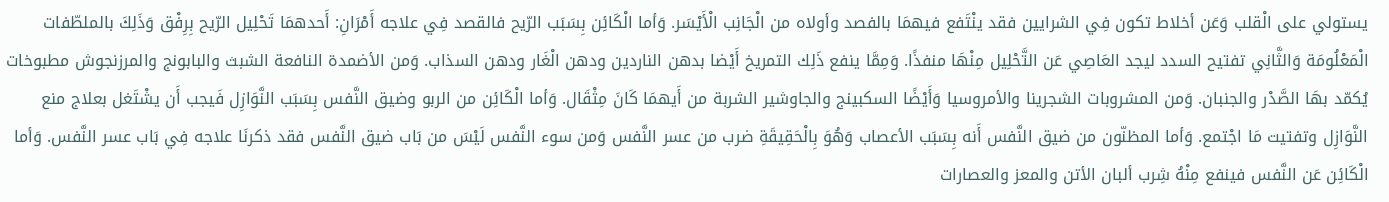يستولي على الْقلب وَعَن أخلاط تكون فِي الشرايين فقد ينْتَفع فيهمَا بالفصد وأولاه من الْجَانِب الْأَيْسَر. وَأما الْكَائِن بِسَبَب الرّيح فالقصد فِي علاجه أَمْرَانِ: أَحدهمَا تَحْلِيل الرّيح بِرِفْق وَذَلِكَ بالملطّفات الْمَعْلُومَة وَالثَّانِي تفتيح السدد ليجد العَاصِي عَن التَّحْلِيل مِنْهَا منفذًا. وَمِمَّا ينفع ذَلِك التمريخ أَيْضا بدهن الناردين ودهن الْغَار ودهن السذاب. وَمن الأضمدة النافعة الشبث والبابونج والمرزنجوش مطبوخات يُكمّد بهَا الصَّدْر والجنبان. وَمن المشروبات الشجرينا والأمروسيا وَأَيْضًا السكبينج والجاوشير الشربة من أَيهمَا كَانَ مِثْقَال. وَأما الْكَائِن من الربو وضيق النَّفس بِسَبَب النَّوَازِل فَيجب أَن يشْتَغل بعلاج منع النَّوَازِل وتفتيت مَا اجْتمع. وَأما المظنّون من ضيق النَّفس أَنه بِسَبَب الأعصاب وَهُوَ بِالْحَقِيقَةِ ضرب من عسر النَّفس وَمن سوء النَّفس لَيْسَ من بَاب ضيق النَّفس فقد ذكرنَا علاجه فِي بَاب عسر النَّفس. وَأما الْكَائِن عَن النَّفس فينفع مِنْهُ شِرب ألبان الأتن والمعز والعصارات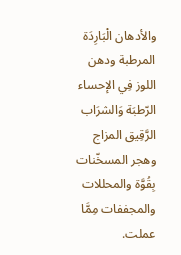والأدهان الْبَارِدَة المرطبة ودهن اللوز فِي الإحساء الرّطبَة وَالشرَاب الرَّقِيق المزاج وهجر المسخّنات بِقُوَّة والمحللات والمجففات مِمَّا عملت.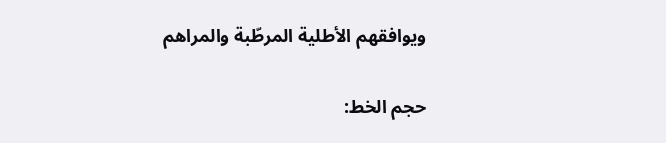ويوافقهم الأطلية المرطّبة والمراهم

حجم الخط: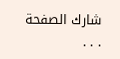شارك الصفحة
. . .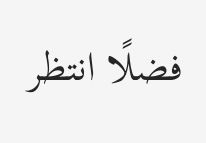فضلًا انتظر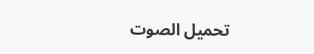تحميل الصوت